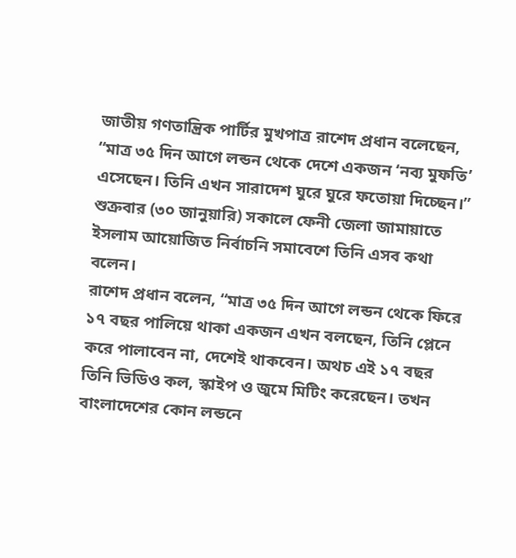জাতীয় গণতান্ত্রিক পার্টির মুখপাত্র রাশেদ প্রধান বলেছেন, “মাত্র ৩৫ দিন আগে লন্ডন থেকে দেশে একজন ‘নব্য মুফতি’ এসেছেন। তিনি এখন সারাদেশ ঘুরে ঘুরে ফতোয়া দিচ্ছেন।”
শুক্রবার (৩০ জানুয়ারি) সকালে ফেনী জেলা জামায়াতে ইসলাম আয়োজিত নির্বাচনি সমাবেশে তিনি এসব কথা বলেন।
রাশেদ প্রধান বলেন, “মাত্র ৩৫ দিন আগে লন্ডন থেকে ফিরে ১৭ বছর পালিয়ে থাকা একজন এখন বলছেন, তিনি প্লেনে করে পালাবেন না, দেশেই থাকবেন। অথচ এই ১৭ বছর তিনি ভিডিও কল, স্কাইপ ও জুমে মিটিং করেছেন। তখন বাংলাদেশের কোন লন্ডনে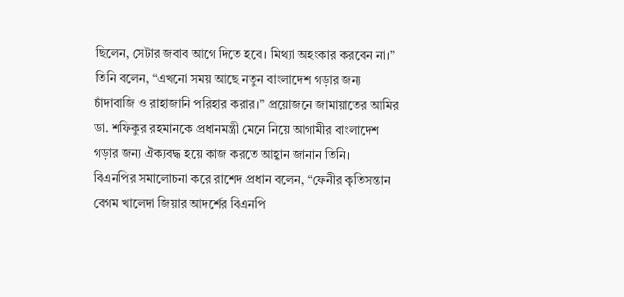ছিলেন, সেটার জবাব আগে দিতে হবে। মিথ্যা অহংকার করবেন না।”
তিনি বলেন, “এখনো সময় আছে নতুন বাংলাদেশ গড়ার জন্য চাঁদাবাজি ও রাহাজানি পরিহার করার।” প্রয়োজনে জামায়াতের আমির ডা. শফিকুর রহমানকে প্রধানমন্ত্রী মেনে নিয়ে আগামীর বাংলাদেশ গড়ার জন্য ঐক্যবদ্ধ হয়ে কাজ করতে আহ্বান জানান তিনি।
বিএনপির সমালোচনা করে রাশেদ প্রধান বলেন, “ফেনীর কৃতিসন্তান বেগম খালেদা জিয়ার আদর্শের বিএনপি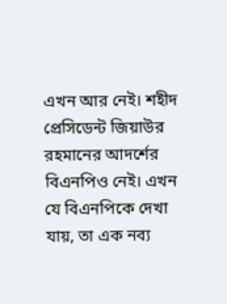এখন আর নেই। শহীদ প্রেসিডেন্ট জিয়াউর রহমানের আদর্শের বিএনপিও নেই। এখন যে বিএনপিকে দেখা যায়, তা এক নব্য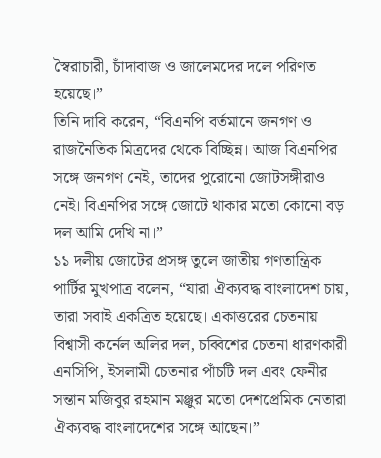স্বৈরাচারী, চাঁদাবাজ ও জালেমদের দলে পরিণত হয়েছে।”
তিনি দাবি করেন, “বিএনপি বর্তমানে জনগণ ও রাজনৈতিক মিত্রদের থেকে বিচ্ছিন্ন। আজ বিএনপির সঙ্গে জনগণ নেই, তাদের পুরোনো জোটসঙ্গীরাও নেই। বিএনপির সঙ্গে জোটে থাকার মতো কোনো বড় দল আমি দেখি না।”
১১ দলীয় জোটের প্রসঙ্গ তুলে জাতীয় গণতান্ত্রিক পার্টির মুখপাত্র বলেন, “যারা ঐক্যবদ্ধ বাংলাদেশ চায়, তারা সবাই একত্রিত হয়েছে। একাত্তরের চেতনায় বিশ্বাসী কর্নেল অলির দল, চব্বিশের চেতনা ধারণকারী এনসিপি, ইসলামী চেতনার পাঁচটি দল এবং ফেনীর সন্তান মজিবুর রহমান মঞ্জুর মতো দেশপ্রেমিক নেতারা ঐক্যবদ্ধ বাংলাদেশের সঙ্গে আছেন।”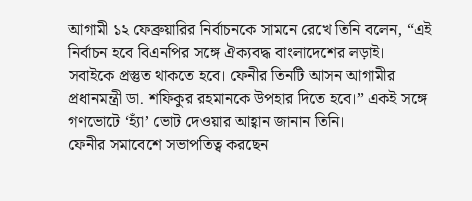আগামী ১২ ফেব্রুয়ারির নির্বাচনকে সামনে রেখে তিনি বলেন, “এই নির্বাচন হবে বিএনপির সঙ্গে ঐক্যবদ্ধ বাংলাদেশের লড়াই। সবাইকে প্রস্তুত থাকতে হবে। ফেনীর তিনটি আসন আগামীর প্রধানমন্ত্রী ডা. শফিকুর রহমানকে উপহার দিতে হবে।” একই সঙ্গে গণভোটে ‘হ্যাঁ’ ভোট দেওয়ার আহ্বান জানান তিনি।
ফেনীর সমাবেশে সভাপতিত্ব করছেন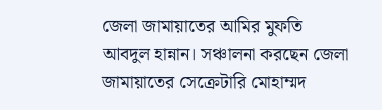জেলা জামায়াতের আমির মুফতি আবদুল হান্নান। সঞ্চালনা করছেন জেলা জামায়াতের সেক্রেটারি মোহাম্মদ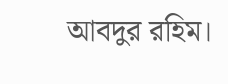আবদুর রহিম।